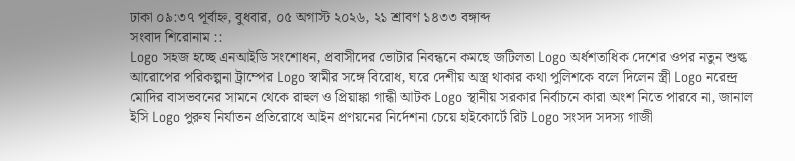ঢাকা ০৯:৩৭ পূর্বাহ্ন, বুধবার, ০৫ অগাস্ট ২০২৬, ২১ শ্রাবণ ১৪৩৩ বঙ্গাব্দ
সংবাদ শিরোনাম ::
Logo সহজ হচ্ছে এনআইডি সংশোধন, প্রবাসীদের ভোটার নিবন্ধনে কমছে জটিলতা Logo অর্ধশতাধিক দেশের ওপর নতুন শুল্ক আরোপের পরিকল্পনা ট্রাম্পের Logo স্বামীর সঙ্গে বিরোধ, ঘরে দেশীয় অস্ত্র থাকার কথা পুলিশকে বলে দিলেন স্ত্রী Logo নরেন্দ্র মোদির বাসভবনের সামনে থেকে রাহুল ও প্রিয়াঙ্কা গান্ধী আটক Logo স্থানীয় সরকার নির্বাচনে কারা অংশ নিতে পারবে না, জানাল ইসি Logo পুরুষ নির্যাতন প্রতিরোধে আইন প্রণয়নের নির্দেশনা চেয়ে হাইকোর্টে রিট Logo সংসদ সদস্য গাজী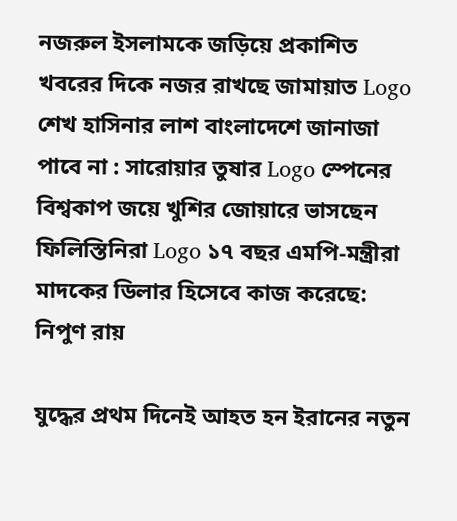নজরুল ইসলামকে জড়িয়ে প্রকাশিত খবরের দিকে নজর রাখছে জামায়াত Logo শেখ হাসিনার লাশ বাংলাদেশে জানাজা পাবে না : সারোয়ার তুষার Logo স্পেনের বিশ্বকাপ জয়ে খুশির জোয়ারে ভাসছেন ফিলিস্তিনিরা Logo ১৭ বছর এমপি-মন্ত্রীরা মাদকের ডিলার হিসেবে কাজ করেছে: নিপুণ রায়

যুদ্ধের প্রথম দিনেই আহত হন ইরানের নতুন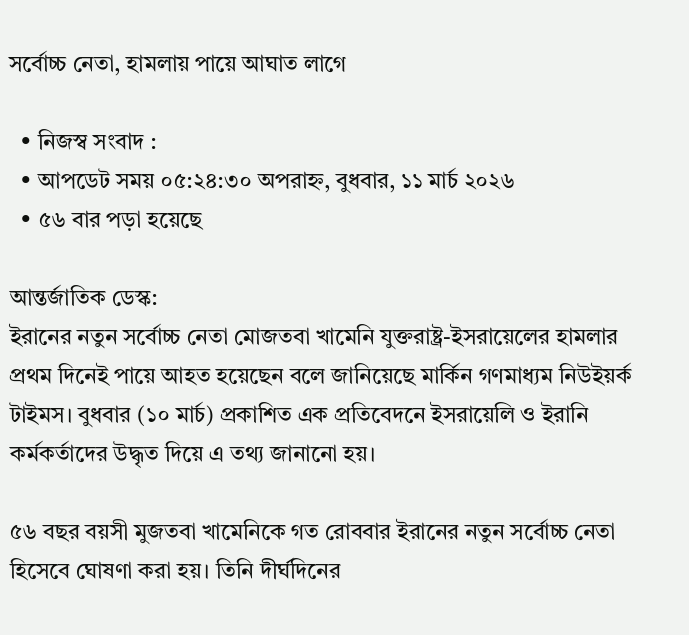সর্বোচ্চ নেতা, হামলায় পায়ে আঘাত লাগে

  • নিজস্ব সংবাদ :
  • আপডেট সময় ০৫:২৪:৩০ অপরাহ্ন, বুধবার, ১১ মার্চ ২০২৬
  • ৫৬ বার পড়া হয়েছে

আন্তর্জাতিক ডেস্ক:
ইরানের নতুন সর্বোচ্চ নেতা মোজতবা খামেনি যুক্তরাষ্ট্র-ইসরায়েলের হামলার প্রথম দিনেই পায়ে আহত হয়েছেন বলে জানিয়েছে মার্কিন গণমাধ্যম নিউইয়র্ক টাইমস। বুধবার (১০ মার্চ) প্রকাশিত এক প্রতিবেদনে ইসরায়েলি ও ইরানি কর্মকর্তাদের উদ্ধৃত দিয়ে এ তথ্য জানানো হয়।

৫৬ বছর বয়সী মুজতবা খামেনিকে গত রোববার ইরানের নতুন সর্বোচ্চ নেতা হিসেবে ঘোষণা করা হয়। তিনি দীর্ঘদিনের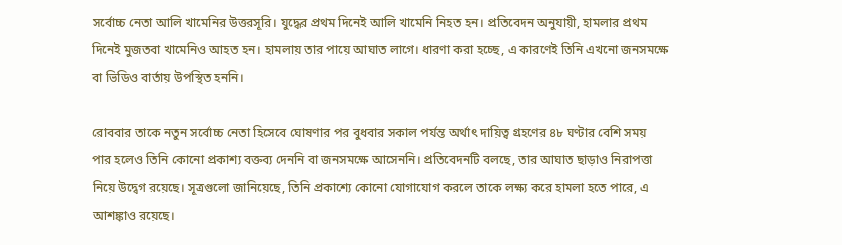সর্বোচ্চ নেতা আলি খামেনির উত্তরসূরি। যুদ্ধের প্রথম দিনেই আলি খামেনি নিহত হন। প্রতিবেদন অনুযায়ী, হামলার প্রথম দিনেই মুজতবা খামেনিও আহত হন। হামলায় তার পায়ে আঘাত লাগে। ধারণা করা হচ্ছে, এ কারণেই তিনি এখনো জনসমক্ষে বা ভিডিও বার্তায় উপস্থিত হননি।

রোববার তাকে নতুন সর্বোচ্চ নেতা হিসেবে ঘোষণার পর বুধবার সকাল পর্যন্ত অর্থাৎ দায়িত্ব গ্রহণের ৪৮ ঘণ্টার বেশি সময় পার হলেও তিনি কোনো প্রকাশ্য বক্তব্য দেননি বা জনসমক্ষে আসেননি। প্রতিবেদনটি বলছে, তার আঘাত ছাড়াও নিরাপত্তা নিয়ে উদ্বেগ রয়েছে। সূত্রগুলো জানিয়েছে, তিনি প্রকাশ্যে কোনো যোগাযোগ করলে তাকে লক্ষ্য করে হামলা হতে পারে, এ আশঙ্কাও রয়েছে।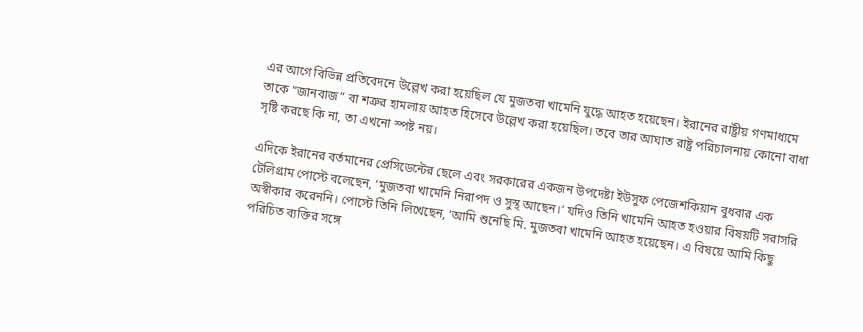এর আগে বিভিন্ন প্রতিবেদনে উল্লেখ করা হয়েছিল যে মুজতবা খামেনি যুদ্ধে আহত হয়েছেন। ইরানের রাষ্ট্রীয় গণমাধ্যমে তাকে “জানবাজ” বা শত্রুর হামলায় আহত হিসেবে উল্লেখ করা হয়েছিল। তবে তার আঘাত রাষ্ট্র পরিচালনায় কোনো বাধা সৃষ্টি করছে কি না, তা এখনো স্পষ্ট নয়।

এদিকে ইরানের বর্তমানের প্রেসিডেন্টের ছেলে এবং সরকারের একজন উপদেষ্টা ইউসুফ পেজেশকিয়ান বুধবার এক টেলিগ্রাম পোস্টে বলেছেন, ‘মুজতবা খামেনি নিরাপদ ও সুস্থ আছেন।’ যদিও তিনি খামেনি আহত হওয়ার বিষয়টি সরাসরি অস্বীকার করেননি। পোস্টে তিনি লিখেছেন, ‘আমি শুনেছি মি. মুজতবা খামেনি আহত হয়েছেন। এ বিষয়ে আমি কিছু পরিচিত ব্যক্তির সঙ্গে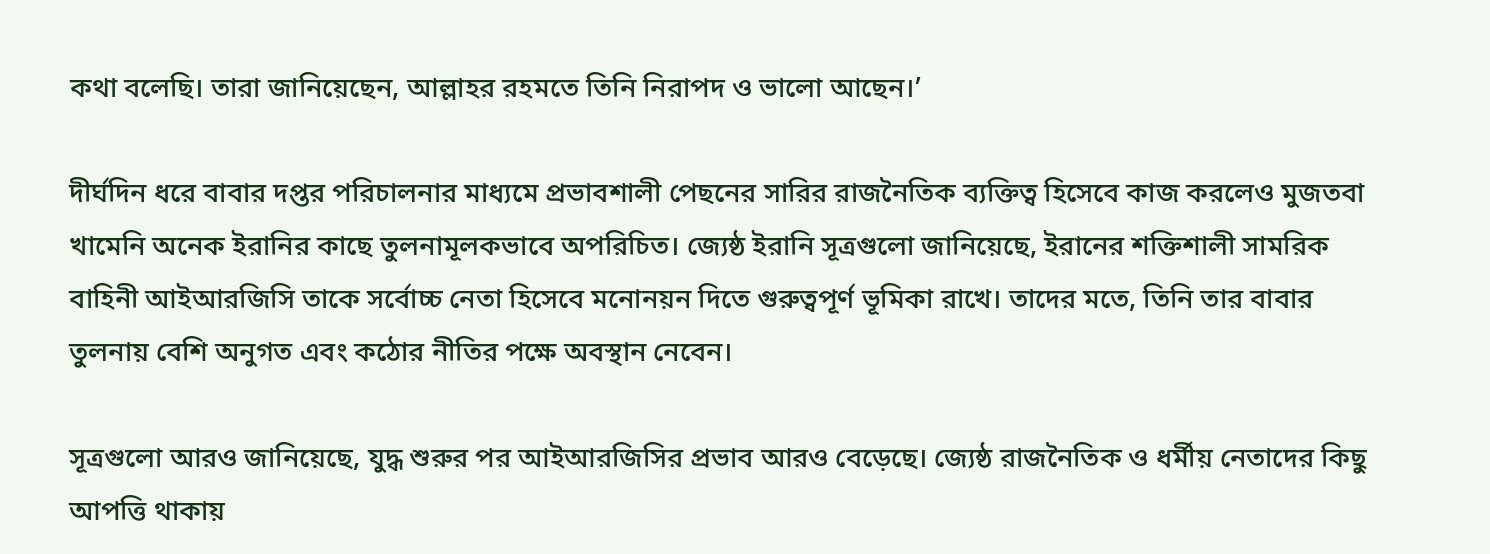কথা বলেছি। তারা জানিয়েছেন, আল্লাহর রহমতে তিনি নিরাপদ ও ভালো আছেন।’

দীর্ঘদিন ধরে বাবার দপ্তর পরিচালনার মাধ্যমে প্রভাবশালী পেছনের সারির রাজনৈতিক ব্যক্তিত্ব হিসেবে কাজ করলেও মুজতবা খামেনি অনেক ইরানির কাছে তুলনামূলকভাবে অপরিচিত। জ্যেষ্ঠ ইরানি সূত্রগুলো জানিয়েছে, ইরানের শক্তিশালী সামরিক বাহিনী আইআরজিসি তাকে সর্বোচ্চ নেতা হিসেবে মনোনয়ন দিতে গুরুত্বপূর্ণ ভূমিকা রাখে। তাদের মতে, তিনি তার বাবার তুলনায় বেশি অনুগত এবং কঠোর নীতির পক্ষে অবস্থান নেবেন।

সূত্রগুলো আরও জানিয়েছে, যুদ্ধ শুরুর পর আইআরজিসির প্রভাব আরও বেড়েছে। জ্যেষ্ঠ রাজনৈতিক ও ধর্মীয় নেতাদের কিছু আপত্তি থাকায়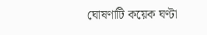ঘোষণাটি কয়েক ঘণ্টা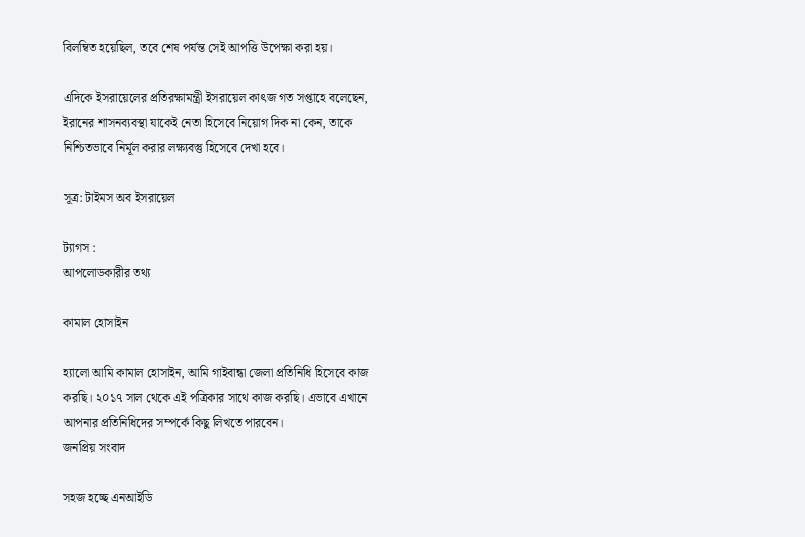বিলম্বিত হয়েছিল, তবে শেষ পর্যন্ত সেই আপত্তি উপেক্ষা করা হয়।

এদিকে ইসরায়েলের প্রতিরক্ষামন্ত্রী ইসরায়েল কাৎজ গত সপ্তাহে বলেছেন, ইরানের শাসনব্যবস্থা যাকেই নেতা হিসেবে নিয়োগ দিক না কেন, তাকে নিশ্চিতভাবে নির্মূল করার লক্ষ্যবস্তু হিসেবে দেখা হবে।

সূত্র: টাইমস অব ইসরায়েল

ট্যাগস :
আপলোডকারীর তথ্য

কামাল হোসাইন

হ্যালো আমি কামাল হোসাইন, আমি গাইবান্ধা জেলা প্রতিনিধি হিসেবে কাজ করছি। ২০১৭ সাল থেকে এই পত্রিকার সাথে কাজ করছি। এভাবে এখানে আপনার প্রতিনিধিদের সম্পর্কে কিছু লিখতে পারবেন।
জনপ্রিয় সংবাদ

সহজ হচ্ছে এনআইডি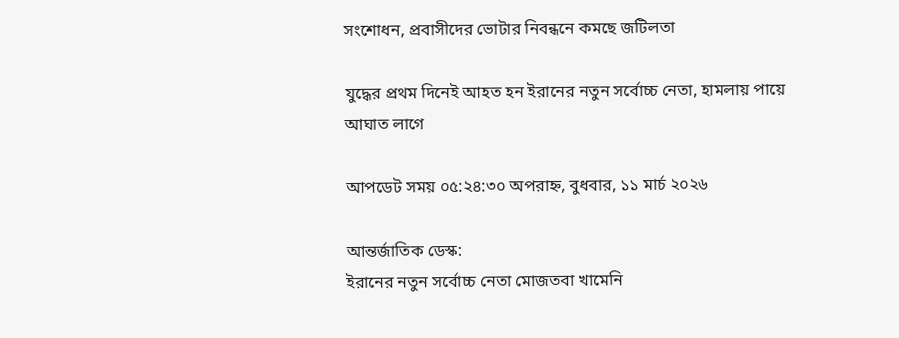সংশোধন, প্রবাসীদের ভোটার নিবন্ধনে কমছে জটিলতা

যুদ্ধের প্রথম দিনেই আহত হন ইরানের নতুন সর্বোচ্চ নেতা, হামলায় পায়ে আঘাত লাগে

আপডেট সময় ০৫:২৪:৩০ অপরাহ্ন, বুধবার, ১১ মার্চ ২০২৬

আন্তর্জাতিক ডেস্ক:
ইরানের নতুন সর্বোচ্চ নেতা মোজতবা খামেনি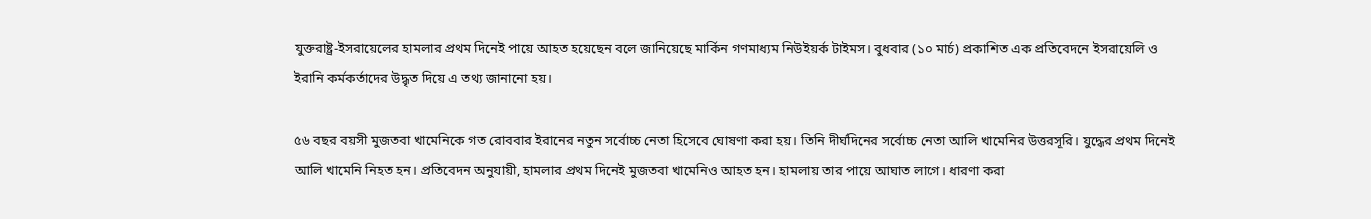যুক্তরাষ্ট্র-ইসরায়েলের হামলার প্রথম দিনেই পায়ে আহত হয়েছেন বলে জানিয়েছে মার্কিন গণমাধ্যম নিউইয়র্ক টাইমস। বুধবার (১০ মার্চ) প্রকাশিত এক প্রতিবেদনে ইসরায়েলি ও ইরানি কর্মকর্তাদের উদ্ধৃত দিয়ে এ তথ্য জানানো হয়।

৫৬ বছর বয়সী মুজতবা খামেনিকে গত রোববার ইরানের নতুন সর্বোচ্চ নেতা হিসেবে ঘোষণা করা হয়। তিনি দীর্ঘদিনের সর্বোচ্চ নেতা আলি খামেনির উত্তরসূরি। যুদ্ধের প্রথম দিনেই আলি খামেনি নিহত হন। প্রতিবেদন অনুযায়ী, হামলার প্রথম দিনেই মুজতবা খামেনিও আহত হন। হামলায় তার পায়ে আঘাত লাগে। ধারণা করা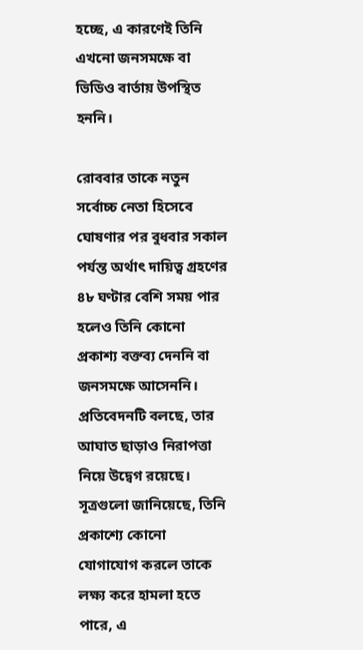হচ্ছে, এ কারণেই তিনি এখনো জনসমক্ষে বা ভিডিও বার্তায় উপস্থিত হননি।

রোববার তাকে নতুন সর্বোচ্চ নেতা হিসেবে ঘোষণার পর বুধবার সকাল পর্যন্ত অর্থাৎ দায়িত্ব গ্রহণের ৪৮ ঘণ্টার বেশি সময় পার হলেও তিনি কোনো প্রকাশ্য বক্তব্য দেননি বা জনসমক্ষে আসেননি। প্রতিবেদনটি বলছে, তার আঘাত ছাড়াও নিরাপত্তা নিয়ে উদ্বেগ রয়েছে। সূত্রগুলো জানিয়েছে, তিনি প্রকাশ্যে কোনো যোগাযোগ করলে তাকে লক্ষ্য করে হামলা হতে পারে, এ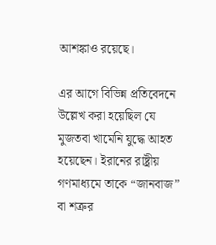আশঙ্কাও রয়েছে।

এর আগে বিভিন্ন প্রতিবেদনে উল্লেখ করা হয়েছিল যে মুজতবা খামেনি যুদ্ধে আহত হয়েছেন। ইরানের রাষ্ট্রীয় গণমাধ্যমে তাকে “জানবাজ” বা শত্রুর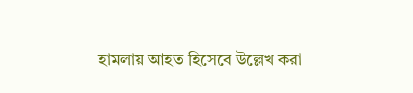হামলায় আহত হিসেবে উল্লেখ করা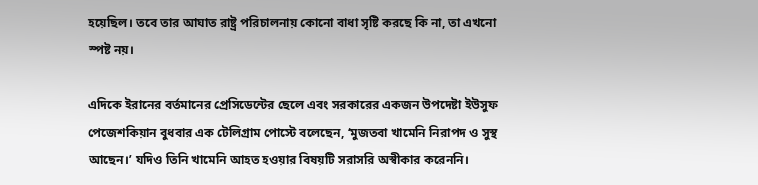হয়েছিল। তবে তার আঘাত রাষ্ট্র পরিচালনায় কোনো বাধা সৃষ্টি করছে কি না, তা এখনো স্পষ্ট নয়।

এদিকে ইরানের বর্তমানের প্রেসিডেন্টের ছেলে এবং সরকারের একজন উপদেষ্টা ইউসুফ পেজেশকিয়ান বুধবার এক টেলিগ্রাম পোস্টে বলেছেন, ‘মুজতবা খামেনি নিরাপদ ও সুস্থ আছেন।’ যদিও তিনি খামেনি আহত হওয়ার বিষয়টি সরাসরি অস্বীকার করেননি।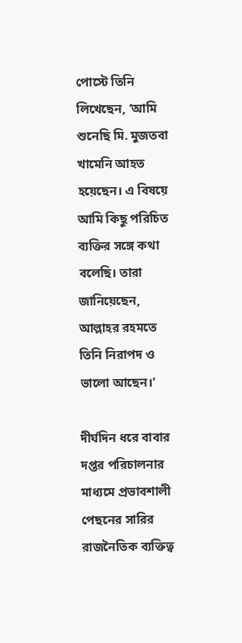পোস্টে তিনি লিখেছেন, ‘আমি শুনেছি মি. মুজতবা খামেনি আহত হয়েছেন। এ বিষয়ে আমি কিছু পরিচিত ব্যক্তির সঙ্গে কথা বলেছি। তারা জানিয়েছেন, আল্লাহর রহমতে তিনি নিরাপদ ও ভালো আছেন।’

দীর্ঘদিন ধরে বাবার দপ্তর পরিচালনার মাধ্যমে প্রভাবশালী পেছনের সারির রাজনৈতিক ব্যক্তিত্ব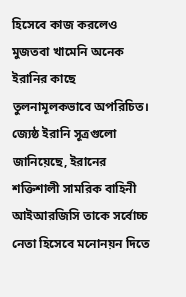হিসেবে কাজ করলেও মুজতবা খামেনি অনেক ইরানির কাছে তুলনামূলকভাবে অপরিচিত। জ্যেষ্ঠ ইরানি সূত্রগুলো জানিয়েছে, ইরানের শক্তিশালী সামরিক বাহিনী আইআরজিসি তাকে সর্বোচ্চ নেতা হিসেবে মনোনয়ন দিতে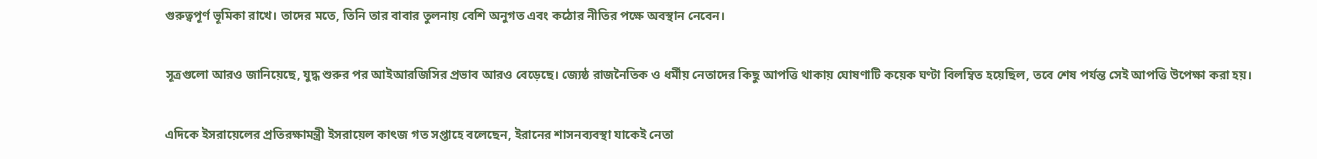গুরুত্বপূর্ণ ভূমিকা রাখে। তাদের মতে, তিনি তার বাবার তুলনায় বেশি অনুগত এবং কঠোর নীতির পক্ষে অবস্থান নেবেন।

সূত্রগুলো আরও জানিয়েছে, যুদ্ধ শুরুর পর আইআরজিসির প্রভাব আরও বেড়েছে। জ্যেষ্ঠ রাজনৈতিক ও ধর্মীয় নেতাদের কিছু আপত্তি থাকায় ঘোষণাটি কয়েক ঘণ্টা বিলম্বিত হয়েছিল, তবে শেষ পর্যন্ত সেই আপত্তি উপেক্ষা করা হয়।

এদিকে ইসরায়েলের প্রতিরক্ষামন্ত্রী ইসরায়েল কাৎজ গত সপ্তাহে বলেছেন, ইরানের শাসনব্যবস্থা যাকেই নেতা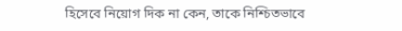হিসেবে নিয়োগ দিক না কেন, তাকে নিশ্চিতভাবে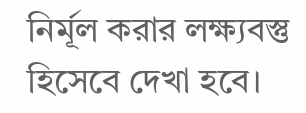নির্মূল করার লক্ষ্যবস্তু হিসেবে দেখা হবে।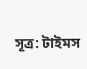সূত্র: টাইমস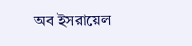অব ইসরায়েল